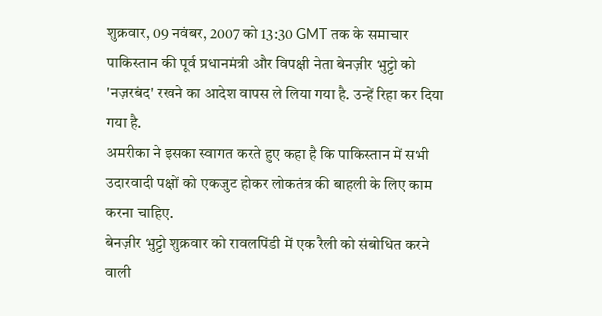शुक्रवार, 09 नवंबर, 2007 को 13:30 GMT तक के समाचार
पाकिस्तान की पूर्व प्रधानमंत्री और विपक्षी नेता बेनज़ीर भुट्टो को 'नज़रबंद' रखने का आदेश वापस ले लिया गया है. उन्हें रिहा कर दिया गया है.
अमरीका ने इसका स्वागत करते हुए कहा है कि पाकिस्तान में सभी उदारवादी पक्षों को एकजुट होकर लोकतंत्र की बाहली के लिए काम करना चाहिए.
बेनज़ीर भुट्टो शुक्रवार को रावलपिंडी में एक रैली को संबोधित करने वाली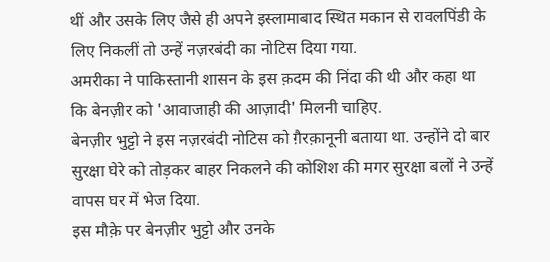थीं और उसके लिए जैसे ही अपने इस्लामाबाद स्थित मकान से रावलपिंडी के लिए निकलीं तो उन्हें नज़रबंदी का नोटिस दिया गया.
अमरीका ने पाकिस्तानी शासन के इस क़दम की निंदा की थी और कहा था कि बेनज़ीर को 'आवाजाही की आज़ादी' मिलनी चाहिए.
बेनज़ीर भुट्टो ने इस नज़रबंदी नोटिस को ग़ैरक़ानूनी बताया था. उन्होंने दो बार सुरक्षा घेरे को तोड़कर बाहर निकलने की कोशिश की मगर सुरक्षा बलों ने उन्हें वापस घर में भेज दिया.
इस मौक़े पर बेनज़ीर भुट्टो और उनके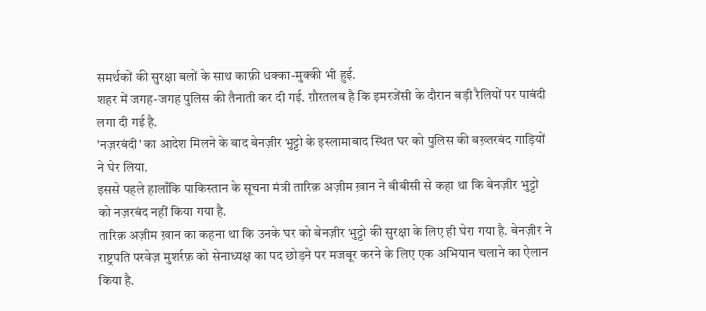समर्थकों की सुरक्षा बलों के साथ काफ़ी धक्का-मुक्की भी हुई.
शहर में जगह-जगह पुलिस की तैनाती कर दी गई. ग़ौरतलब है कि इमरजेंसी के दौरान बड़ी रैलियों पर पाबंदी लगा दी गई है.
'नज़रबंदी' का आदेश मिलने के बाद बेनज़ीर भुट्टो के इस्लामाबाद स्थित घर को पुलिस की बख़्तरबंद गाड़ियों ने घेर लिया.
इससे पहले हालाँकि पाकिस्तान के सूचना मंत्री तारिक़ अज़ीम ख़ान ने बीबीसी से कहा था कि बेनज़ीर भुट्टो को नज़रबंद नहीं किया गया है.
तारिक़ अज़ीम ख़ान का कहना था कि उनके घर को बेनज़ीर भुट्टो की सुरक्षा के लिए ही घेरा गया है. बेनज़ीर ने राष्ट्रपति परवेज़ मुशर्रफ़ को सेनाध्यक्ष का पद छोड़ने पर मजबूर करने के लिए एक अभियान चलाने का ऐलान किया है.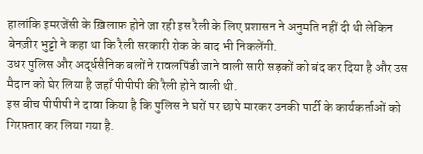हालांकि इमरजेंसी के ख़िलाफ़ होने जा रही इस रैली के लिए प्रशासन ने अनुमति नहीं दी थी लेकिन बेनज़ीर भुट्टो ने कहा था कि रैली सरकारी रोक के बाद भी निकलेंगी.
उधर पुलिस और अर्द्धसैनिक बलों ने रावलपिंडी जाने वाली सारी सड़कों को बंद कर दिया है और उस मैदान को घेर लिया है जहाँ पीपीपी की रैली होने वाली थी.
इस बीच पीपीपी ने दावा किया है कि पुलिस ने घरों पर छापे मारकर उनकी पार्टी के कार्यकर्ताओं को गिरफ़्तार कर लिया गया है.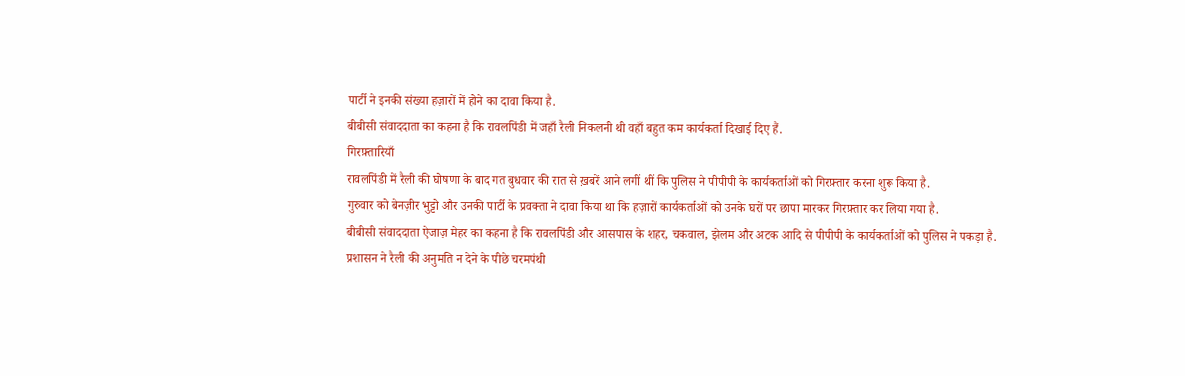पार्टी ने इनकी संख्या हज़ारों में होने का दावा किया है.
बीबीसी संवाददाता का कहना है कि रावलपिंडी में जहाँ रैली निकलनी थी वहाँ बहुत कम कार्यकर्ता दिखाई दिए हैं.
गिरफ़्तारियाँ
रावलपिंडी में रैली की घोषणा के बाद गत बुधवार की रात से ख़बरें आने लगीं थीं कि पुलिस ने पीपीपी के कार्यकर्ताओं को गिरफ़्तार करना शुरू किया है.
गुरुवार को बेनज़ीर भुट्टो और उनकी पार्टी के प्रवक्ता ने दावा किया था कि हज़ारों कार्यकर्ताओं को उनके घरों पर छापा मारकर गिरफ़्तार कर लिया गया है.
बीबीसी संवाददाता ऐजाज़ मेहर का कहना है कि रावलपिंडी और आसपास के शहर, चकवाल, झेलम और अटक आदि से पीपीपी के कार्यकर्ताओं को पुलिस ने पकड़ा है.
प्रशासन ने रैली की अनुमति न देने के पीछे चरमपंथी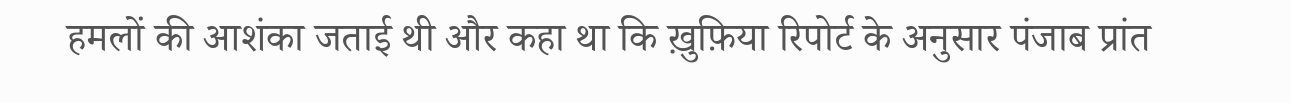हमलों की आशंका जताई थी और कहा था कि ख़ुफ़िया रिपोर्ट के अनुसार पंजाब प्रांत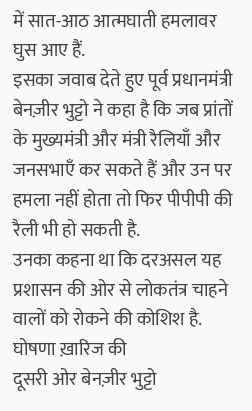में सात-आठ आत्मघाती हमलावर घुस आए हैं.
इसका जवाब देते हुए पूर्व प्रधानमंत्री बेनज़ीर भुट्टो ने कहा है कि जब प्रांतों के मुख्यमंत्री और मंत्री रैलियाँ और जनसभाएँ कर सकते हैं और उन पर हमला नहीं होता तो फिर पीपीपी की रैली भी हो सकती है.
उनका कहना था कि दरअसल यह प्रशासन की ओर से लोकतंत्र चाहने वालों को रोकने की कोशिश है.
घोषणा ख़ारिज की
दूसरी ओर बेनज़ीर भुट्टो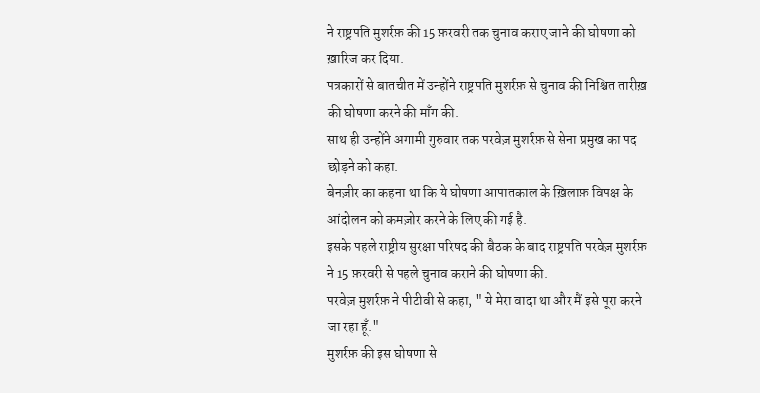ने राष्ट्रपति मुशर्रफ़ की 15 फ़रवरी तक चुनाव कराए जाने की घोषणा को ख़ारिज कर दिया.
पत्रकारों से बातचीत में उन्होंने राष्ट्रपति मुशर्रफ़ से चुनाव की निश्चित तारीख़ की घोषणा करने की माँग की.
साथ ही उन्होंने अगामी गुरुवार तक परवेज़ मुशर्रफ़ से सेना प्रमुख का पद छोड़ने को कहा.
बेनज़ीर का कहना था कि ये घोषणा आपातकाल के ख़िलाफ़ विपक्ष के आंदोलन को कमज़ोर करने के लिए की गई है.
इसके पहले राष्ट्रीय सुरक्षा परिषद की बैठक के बाद राष्ट्रपति परवेज़ मुशर्रफ़ ने 15 फ़रवरी से पहले चुनाव कराने की घोषणा की.
परवेज़ मुशर्रफ़ ने पीटीवी से कहा, " ये मेरा वादा था और मैं इसे पूरा करने जा रहा हूँ."
मुशर्रफ़ की इस घोषणा से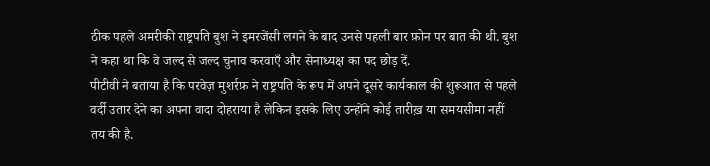ठीक पहले अमरीकी राष्ट्रपति बुश ने इमरजेंसी लगने के बाद उनसे पहली बार फ़ोन पर बात की थी. बुश ने कहा था कि वे जल्द से जल्द चुनाव करवाएँ और सेनाध्यक्ष का पद छोड़ दें.
पीटीवी ने बताया है कि परवेज़ मुशर्रफ़ ने राष्ट्रपति के रूप में अपने दूसरे कार्यकाल की शुरूआत से पहले वर्दी उतार देने का अपना वादा दोहराया है लेकिन इसके लिए उन्होंने कोई तारीख़ या समयसीमा नहीं तय की है.